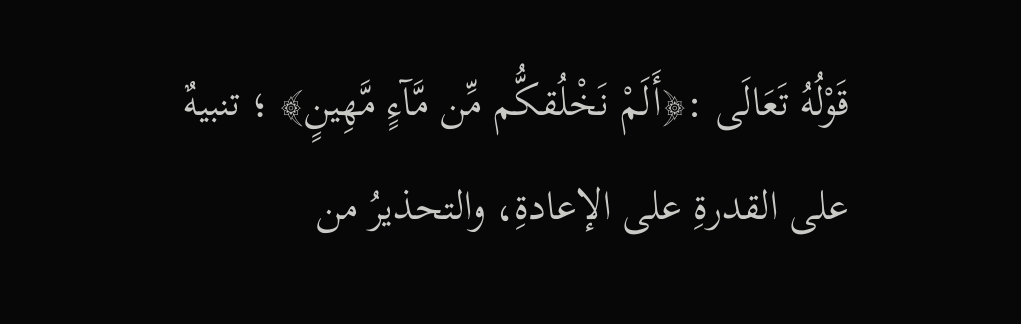قَوْلُهُ تَعَالَى :﴿أَلَمْ نَخْلُقكُّم مِّن مَّآءٍ مَّهِينٍ﴾ ؛ تنبيهٌ على القدرةِ على الإعادةِ، والتحذيرُ من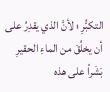التكبُّرِ ؛ لأنَّ الذي يقدِرُ على أن يخلُقَ من الماءِ الحقيرِ بَشَراً على هذه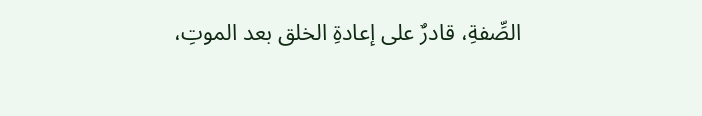الصِّفةِ، قادرٌ على إعادةِ الخلق بعد الموتِ،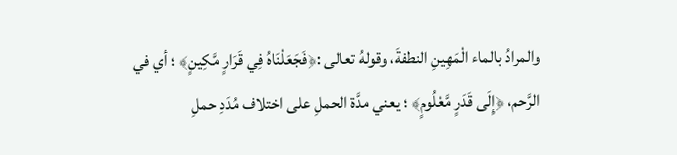والمرادُ بالماء الْمَهِينِ النطفةَ، وقولهُ تعالى :﴿فَجَعَلْنَاهُ فِي قَرَارٍ مَّكِينٍ﴾ ؛ أي في الرَّحم، ﴿إِلَى قَدَرٍ مَّعْلُومٍ﴾ ؛ يعني مدَّة الحملِ على اختلاف مُدَدِ حملِ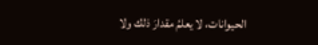الحيوانات، لا يعلمُ مقدارَ ذلك ولا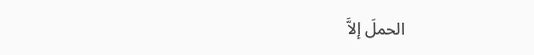الحملَ إلاَّ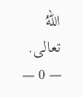اللهُ تعالى.
— 0 —